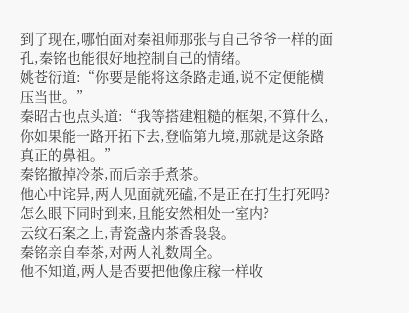到了现在,哪怕面对秦祖师那张与自己爷爷一样的面孔,秦铭也能很好地控制自己的情绪。
姚苍衍道:“你要是能将这条路走通,说不定便能横压当世。”
秦昭古也点头道:“我等搭建粗糙的框架,不算什么,你如果能一路开拓下去,登临第九境,那就是这条路真正的鼻祖。”
秦铭撤掉冷茶,而后亲手煮茶。
他心中诧异,两人见面就死磕,不是正在打生打死吗?怎么眼下同时到来,且能安然相处一室内?
云纹石案之上,青瓷盏内茶香袅袅。
秦铭亲自奉茶,对两人礼数周全。
他不知道,两人是否要把他像庄稼一样收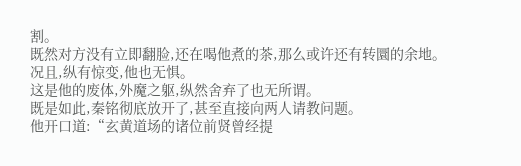割。
既然对方没有立即翻脸,还在喝他煮的茶,那么或许还有转圜的余地。
况且,纵有惊变,他也无惧。
这是他的废体,外魔之躯,纵然舍弃了也无所谓。
既是如此,秦铭彻底放开了,甚至直接向两人请教问题。
他开口道:“玄黄道场的诸位前贤曾经提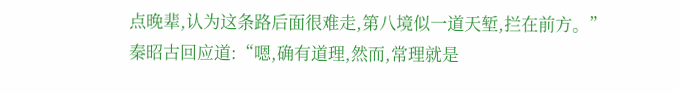点晚辈,认为这条路后面很难走,第八境似一道天堑,拦在前方。”
秦昭古回应道:“嗯,确有道理,然而,常理就是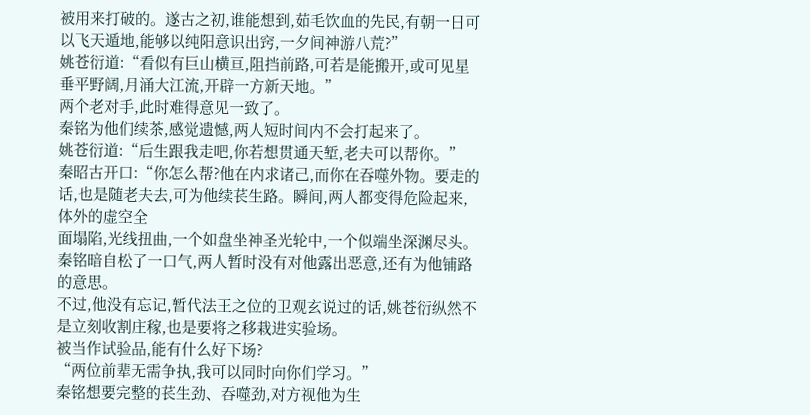被用来打破的。遂古之初,谁能想到,茹毛饮血的先民,有朝一日可以飞天遁地,能够以纯阳意识出窍,一夕间神游八荒?”
姚苍衍道:“看似有巨山横亘,阻挡前路,可若是能搬开,或可见星垂平野阔,月涌大江流,开辟一方新天地。”
两个老对手,此时难得意见一致了。
秦铭为他们续茶,感觉遗憾,两人短时间内不会打起来了。
姚苍衍道:“后生跟我走吧,你若想贯通天堑,老夫可以帮你。”
秦昭古开口:“你怎么帮?他在内求诸己,而你在吞噬外物。要走的话,也是随老夫去,可为他续苌生路。瞬间,两人都变得危险起来,体外的虚空全
面塌陷,光线扭曲,一个如盘坐神圣光轮中,一个似端坐深渊尽头。
秦铭暗自松了一口气,两人暂时没有对他露出恶意,还有为他铺路的意思。
不过,他没有忘记,暂代法王之位的卫观玄说过的话,姚苍衍纵然不是立刻收割庄稼,也是要将之移栽进实验场。
被当作试验品,能有什么好下场?
“两位前辈无需争执,我可以同时向你们学习。”
秦铭想要完整的苌生劲、吞噬劲,对方视他为生